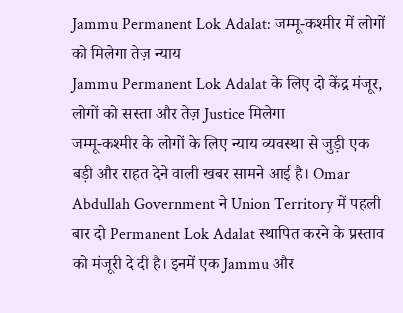Jammu Permanent Lok Adalat: जम्मू-कश्मीर में लोगों को मिलेगा तेज़ न्याय
Jammu Permanent Lok Adalat के लिए दो केंद्र मंजूर, लोगों को सस्ता और तेज़ Justice मिलेगा
जम्मू-कश्मीर के लोगों के लिए न्याय व्यवस्था से जुड़ी एक बड़ी और राहत देने वाली खबर सामने आई है। Omar Abdullah Government ने Union Territory में पहली बार दो Permanent Lok Adalat स्थापित करने के प्रस्ताव को मंजूरी दे दी है। इनमें एक Jammu और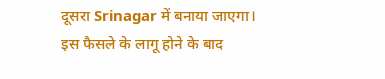दूसरा Srinagar में बनाया जाएगा।
इस फैसले के लागू होने के बाद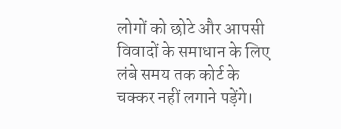लोगों को छोटे और आपसी विवादों के समाधान के लिए लंबे समय तक कोर्ट के चक्कर नहीं लगाने पड़ेंगे।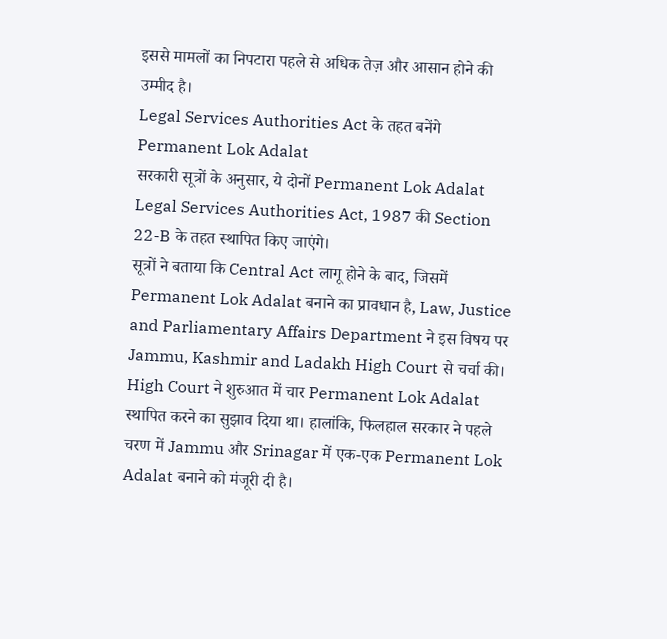इससे मामलों का निपटारा पहले से अधिक तेज़ और आसान होने की उम्मीद है।
Legal Services Authorities Act के तहत बनेंगे Permanent Lok Adalat
सरकारी सूत्रों के अनुसार, ये दोनों Permanent Lok Adalat Legal Services Authorities Act, 1987 की Section 22-B के तहत स्थापित किए जाएंगे।
सूत्रों ने बताया कि Central Act लागू होने के बाद, जिसमें Permanent Lok Adalat बनाने का प्रावधान है, Law, Justice and Parliamentary Affairs Department ने इस विषय पर Jammu, Kashmir and Ladakh High Court से चर्चा की।
High Court ने शुरुआत में चार Permanent Lok Adalat स्थापित करने का सुझाव दिया था। हालांकि, फिलहाल सरकार ने पहले चरण में Jammu और Srinagar में एक-एक Permanent Lok Adalat बनाने को मंजूरी दी है।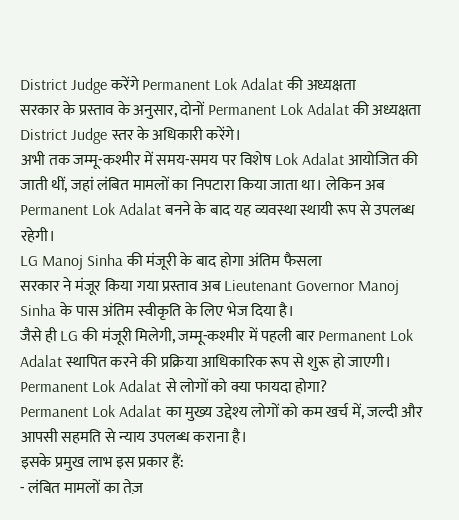District Judge करेंगे Permanent Lok Adalat की अध्यक्षता
सरकार के प्रस्ताव के अनुसार, दोनों Permanent Lok Adalat की अध्यक्षता District Judge स्तर के अधिकारी करेंगे।
अभी तक जम्मू-कश्मीर में समय-समय पर विशेष Lok Adalat आयोजित की जाती थीं, जहां लंबित मामलों का निपटारा किया जाता था। लेकिन अब Permanent Lok Adalat बनने के बाद यह व्यवस्था स्थायी रूप से उपलब्ध रहेगी।
LG Manoj Sinha की मंजूरी के बाद होगा अंतिम फैसला
सरकार ने मंजूर किया गया प्रस्ताव अब Lieutenant Governor Manoj Sinha के पास अंतिम स्वीकृति के लिए भेज दिया है।
जैसे ही LG की मंजूरी मिलेगी, जम्मू-कश्मीर में पहली बार Permanent Lok Adalat स्थापित करने की प्रक्रिया आधिकारिक रूप से शुरू हो जाएगी।
Permanent Lok Adalat से लोगों को क्या फायदा होगा?
Permanent Lok Adalat का मुख्य उद्देश्य लोगों को कम खर्च में, जल्दी और आपसी सहमति से न्याय उपलब्ध कराना है।
इसके प्रमुख लाभ इस प्रकार हैं:
- लंबित मामलों का तेज़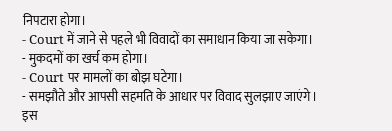निपटारा होगा।
- Court में जाने से पहले भी विवादों का समाधान किया जा सकेगा।
- मुकदमों का खर्च कम होगा।
- Court पर मामलों का बोझ घटेगा।
- समझौते और आपसी सहमति के आधार पर विवाद सुलझाए जाएंगे।
इस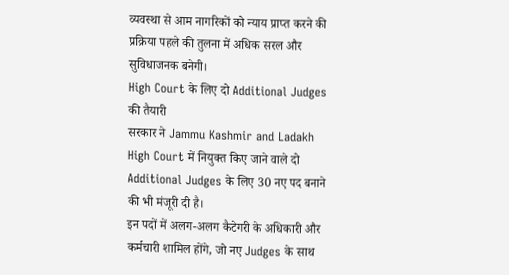व्यवस्था से आम नागरिकों को न्याय प्राप्त करने की प्रक्रिया पहले की तुलना में अधिक सरल और सुविधाजनक बनेगी।
High Court के लिए दो Additional Judges की तैयारी
सरकार ने Jammu Kashmir and Ladakh High Court में नियुक्त किए जाने वाले दो Additional Judges के लिए 30 नए पद बनाने की भी मंजूरी दी है।
इन पदों में अलग-अलग कैटेगरी के अधिकारी और कर्मचारी शामिल होंगे, जो नए Judges के साथ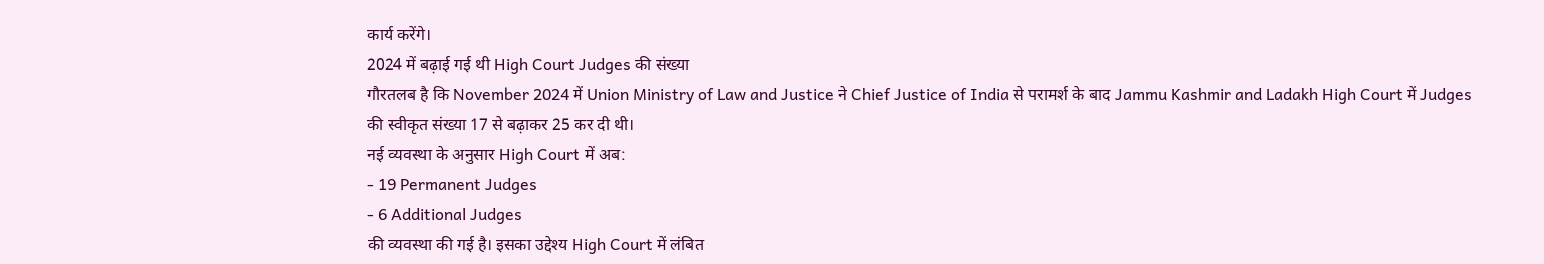कार्य करेंगे।
2024 में बढ़ाई गई थी High Court Judges की संख्या
गौरतलब है कि November 2024 में Union Ministry of Law and Justice ने Chief Justice of India से परामर्श के बाद Jammu Kashmir and Ladakh High Court में Judges की स्वीकृत संख्या 17 से बढ़ाकर 25 कर दी थी।
नई व्यवस्था के अनुसार High Court में अब:
- 19 Permanent Judges
- 6 Additional Judges
की व्यवस्था की गई है। इसका उद्देश्य High Court में लंबित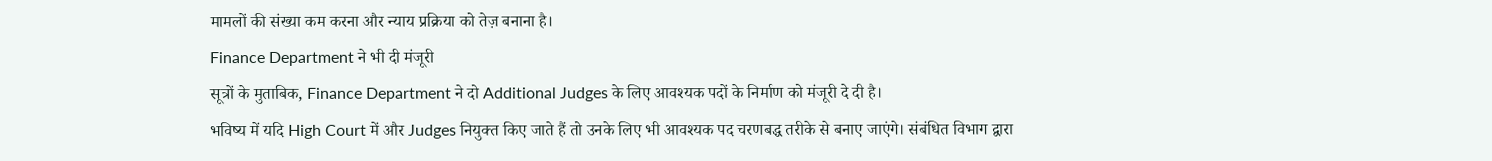मामलों की संख्या कम करना और न्याय प्रक्रिया को तेज़ बनाना है।
Finance Department ने भी दी मंजूरी
सूत्रों के मुताबिक, Finance Department ने दो Additional Judges के लिए आवश्यक पदों के निर्माण को मंजूरी दे दी है।
भविष्य में यदि High Court में और Judges नियुक्त किए जाते हैं तो उनके लिए भी आवश्यक पद चरणबद्ध तरीके से बनाए जाएंगे। संबंधित विभाग द्वारा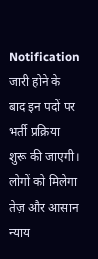Notification जारी होने के बाद इन पदों पर भर्ती प्रक्रिया शुरू की जाएगी।
लोगों को मिलेगा तेज़ और आसान न्याय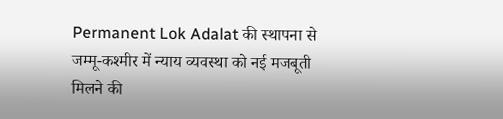Permanent Lok Adalat की स्थापना से जम्मू-कश्मीर में न्याय व्यवस्था को नई मजबूती मिलने की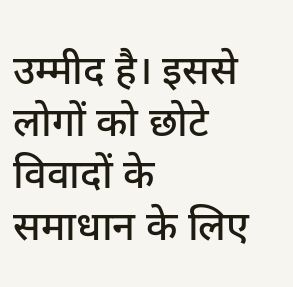उम्मीद है। इससे लोगों को छोटे विवादों के समाधान के लिए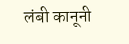लंबी कानूनी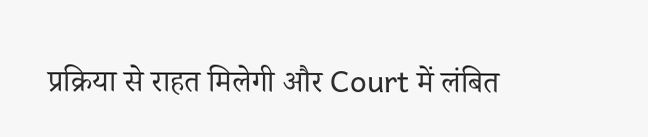प्रक्रिया से राहत मिलेगी और Court में लंबित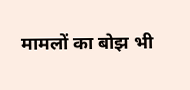मामलों का बोझ भी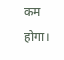कम होगा।